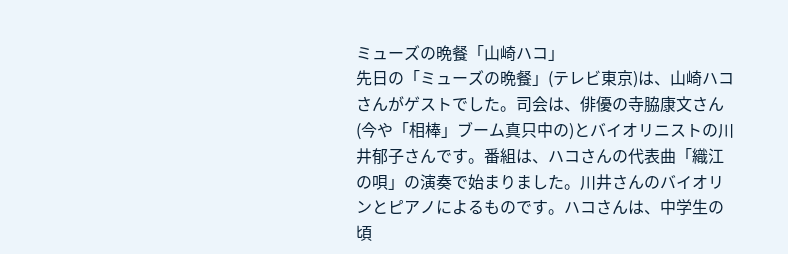ミューズの晩餐「山崎ハコ」
先日の「ミューズの晩餐」(テレビ東京)は、山崎ハコさんがゲストでした。司会は、俳優の寺脇康文さん(今や「相棒」ブーム真只中の)とバイオリニストの川井郁子さんです。番組は、ハコさんの代表曲「織江の唄」の演奏で始まりました。川井さんのバイオリンとピアノによるものです。ハコさんは、中学生の頃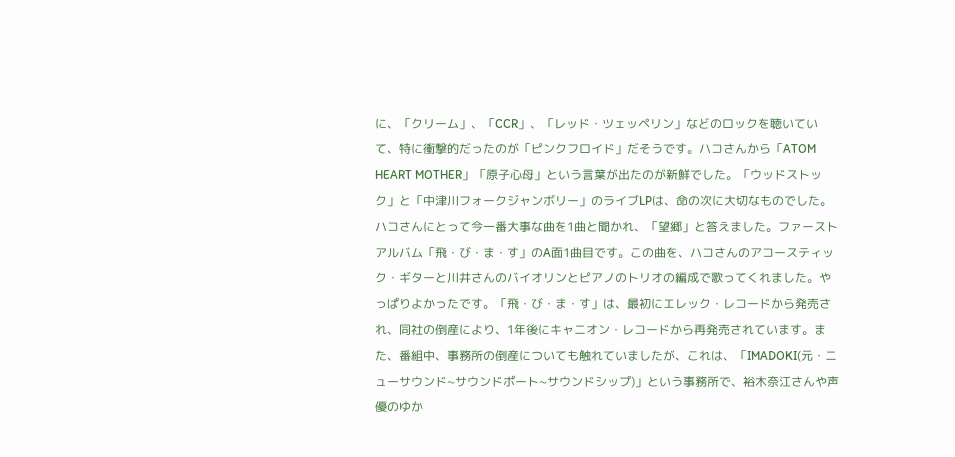に、「クリーム」、「CCR」、「レッド・ツェッペリン」などのロックを聴いていて、特に衝撃的だったのが「ピンクフロイド」だそうです。ハコさんから「ATOM HEART MOTHER」「原子心母」という言葉が出たのが新鮮でした。「ウッドストック」と「中津川フォークジャンボリー」のライブLPは、命の次に大切なものでした。ハコさんにとって今一番大事な曲を1曲と聞かれ、「望郷」と答えました。ファーストアルバム「飛・び・ま・す」のA面1曲目です。この曲を、ハコさんのアコースティック・ギターと川井さんのバイオリンとピアノのトリオの編成で歌ってくれました。やっぱりよかったです。「飛・び・ま・す」は、最初にエレック・レコードから発売され、同社の倒産により、1年後にキャニオン・レコードから再発売されています。また、番組中、事務所の倒産についても触れていましたが、これは、「IMADOKI(元・ニューサウンド~サウンドポート~サウンドシップ)」という事務所で、裕木奈江さんや声優のゆか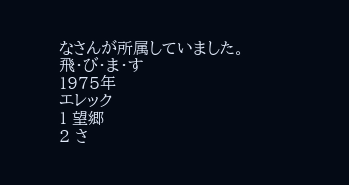なさんが所属していました。
飛・び・ま・す
1975年
エレック
1 望郷
2 さ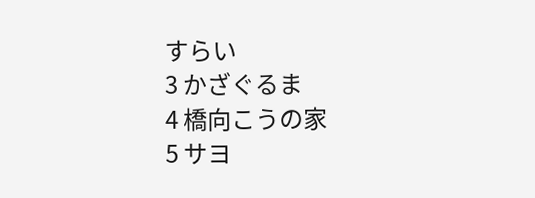すらい
3 かざぐるま
4 橋向こうの家
5 サヨ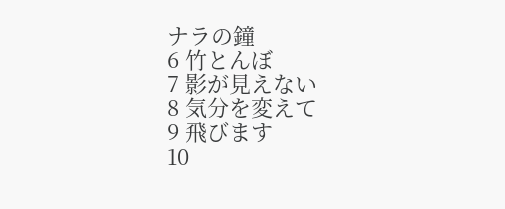ナラの鐘
6 竹とんぼ
7 影が見えない
8 気分を変えて
9 飛びます
10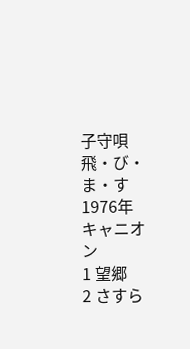子守唄
飛・び・ま・す
1976年
キャニオン
1 望郷
2 さすら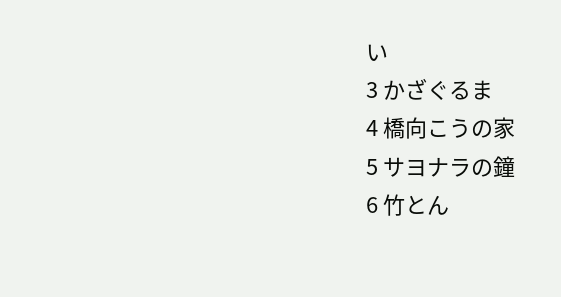い
3 かざぐるま
4 橋向こうの家
5 サヨナラの鐘
6 竹とん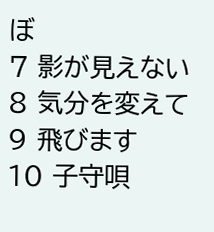ぼ
7 影が見えない
8 気分を変えて
9 飛びます
10 子守唄